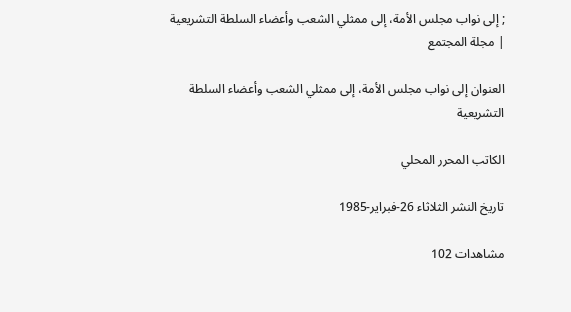; إلى نواب مجلس الأمة، إلى ممثلي الشعب وأعضاء السلطة التشريعية | مجلة المجتمع

العنوان إلى نواب مجلس الأمة، إلى ممثلي الشعب وأعضاء السلطة التشريعية

الكاتب المحرر المحلي

تاريخ النشر الثلاثاء 26-فبراير-1985

مشاهدات 102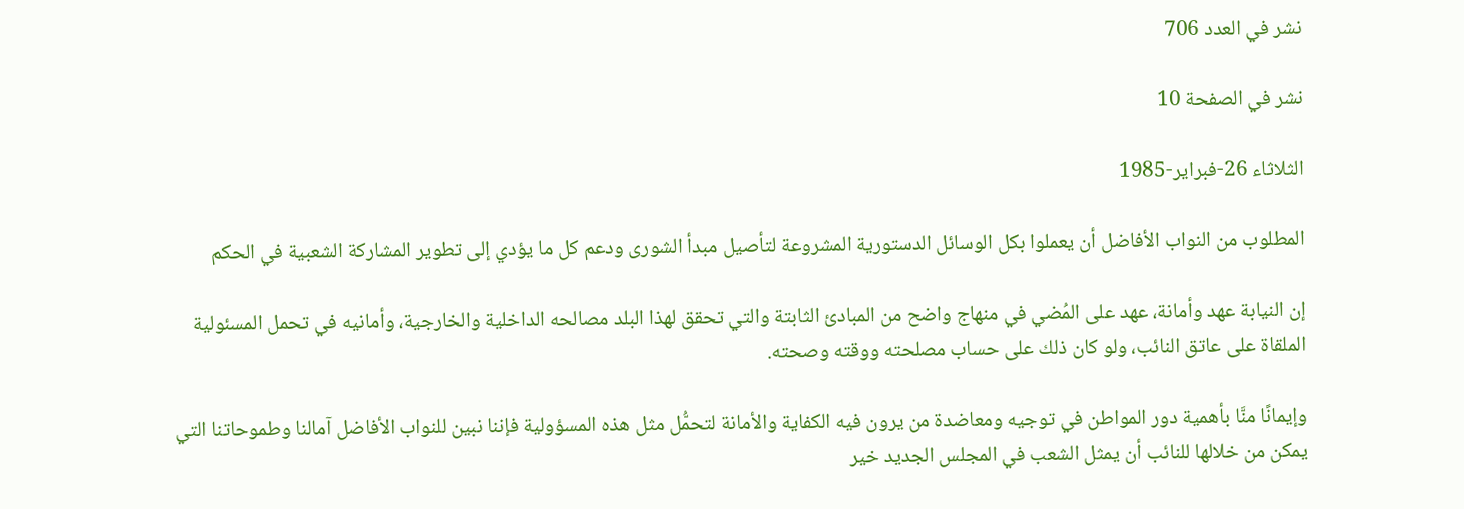نشر في العدد 706

نشر في الصفحة 10

الثلاثاء 26-فبراير-1985

المطلوب من النواب الأفاضل أن يعملوا بكل الوسائل الدستورية المشروعة لتأصيل مبدأ الشورى ودعم كل ما يؤدي إلى تطوير المشاركة الشعبية في الحكم

إن النيابة عهد وأمانة، عهد على المُضي في منهاج واضح من المبادئ الثابتة والتي تحقق لهذا البلد مصالحه الداخلية والخارجية، وأمانيه في تحمل المسئولية الملقاة على عاتق النائب، ولو كان ذلك على حساب مصلحته ووقته وصحته.

وإيمانًا منَّا بأهمية دور المواطن في توجيه ومعاضدة من يرون فيه الكفاية والأمانة لتحمُّل مثل هذه المسؤولية فإننا نبين للنواب الأفاضل آمالنا وطموحاتنا التي يمكن من خلالها للنائب أن يمثل الشعب في المجلس الجديد خير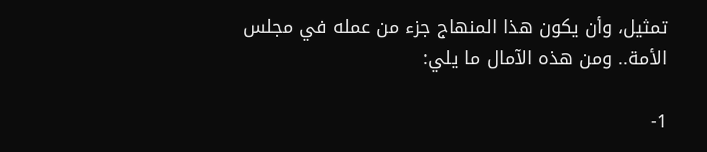تمثيل، وأن يكون هذا المنهاج جزء من عمله في مجلس الأمة.. ومن هذه الآمال ما يلي:

1-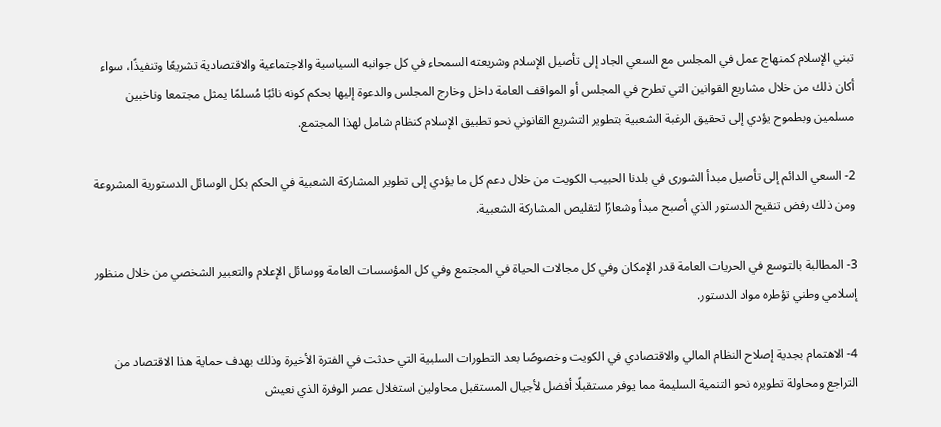تبني الإسلام كمنهاج عمل في المجلس مع السعي الجاد إلى تأصيل الإسلام وشريعته السمحاء في كل جوانبه السياسية والاجتماعية والاقتصادية تشريعًا وتنفيذًا، سواء أكان ذلك من خلال مشاريع القوانين التي تطرح في المجلس أو المواقف العامة داخل وخارج المجلس والدعوة إليها بحكم كونه نائبًا مُسلمًا يمثل مجتمعا وناخبين مسلمين وبطموح يؤدي إلى تحقيق الرغبة الشعبية بتطوير التشريع القانوني نحو تطبيق الإسلام كنظام شامل لهذا المجتمع.

2- السعي الدائم إلى تأصيل مبدأ الشورى في بلدنا الحبيب الكويت من خلال دعم كل ما يؤدي إلى تطوير المشاركة الشعبية في الحكم بكل الوسائل الدستورية المشروعة ومن ذلك رفض تنقيح الدستور الذي أصبح مبدأ وشعارًا لتقليص المشاركة الشعبية.

3- المطالبة بالتوسع في الحريات العامة قدر الإمكان وفي كل مجالات الحياة في المجتمع وفي كل المؤسسات العامة ووسائل الإعلام والتعبير الشخصي من خلال منظور إسلامي وطني تؤطره مواد الدستور.

4- الاهتمام بجدية إصلاح النظام المالي والاقتصادي في الكويت وخصوصًا بعد التطورات السلبية التي حدثت في الفترة الأخيرة وذلك بهدف حماية هذا الاقتصاد من التراجع ومحاولة تطويره نحو التنمية السليمة مما يوفر مستقبلًا أفضل لأجيال المستقبل محاولين استغلال عصر الوفرة الذي نعيش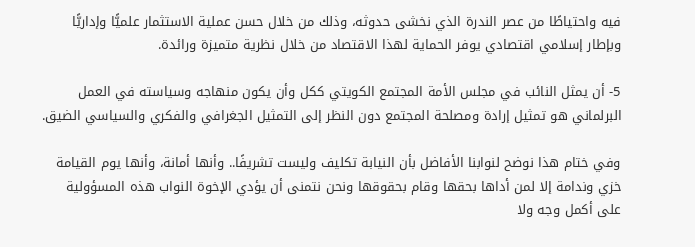فيه واحتياطًا من عصر الندرة الذي نخشى حدوثه، وذلك من خلال حسن عملية الاستثمار علميًّا وإداريًّا وبإطار إسلامي اقتصادي يوفر الحماية لهذا الاقتصاد من خلال نظرية متميزة ورائدة.

5- أن يمثل النائب في مجلس الأمة المجتمع الكويتي ككل وأن يكون منهاجه وسياسته في العمل البرلماني هو تمثيل إرادة ومصلحة المجتمع دون النظر إلى التمثيل الجغرافي والفكري والسياسي الضيق.

وفي ختام هذا نوضح لنوابنا الأفاضل بأن النيابة تكليف وليست تشريفًا.. وأنها أمانة، وأنها يوم القيامة خزي وندامة إلا لمن أداها بحقها وقام بحقوقها ونحن نتمنى أن يؤدي الإخوة النواب هذه المسؤولية على أكمل وجه ولا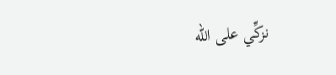نزكِّي على الله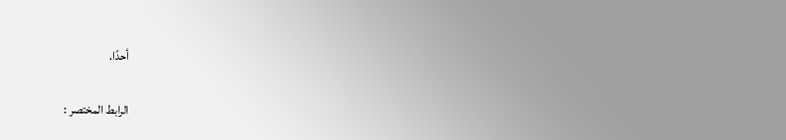أحدًا.

الرابط المختصر :